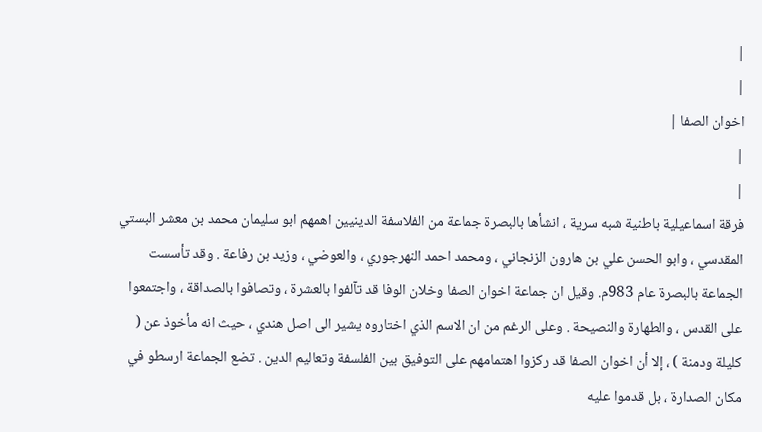|
|
اخوان الصفا |
|
|
فرقة اسماعيلية باطنية شبه سرية ، انشأها بالبصرة جماعة من الفلاسفة الدينيين اهمهم ابو سليمان محمد بن معشر البستي المقدسي ، وابو الحسن علي بن هارون الزنجاني ، ومحمد احمد النهرجوري ، والعوضي ، وزيد بن رفاعة . وقد تأسست الجماعة بالبصرة عام 983م. وقيل ان جماعة اخوان الصفا وخلان الوفا قد تآلفوا بالعشرة ، وتصافوا بالصداقة ، واجتمعوا على القدس ، والطهارة والنصيحة . وعلى الرغم من ان الاسم الذي اختاروه يشير الى اصل هندي ، حيث انه مأخوذ عن ( كليلة ودمنة ) ، إلا أن اخوان الصفا قد ركزوا اهتمامهم على التوفيق بين الفلسفة وتعاليم الدين . تضع الجماعة ارسطو في مكان الصدارة ، بل قدموا عليه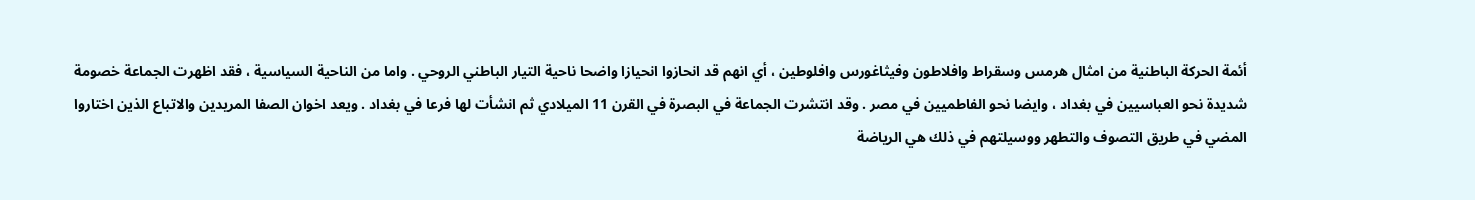أئمة الحركة الباطنية من امثال هرمس وسقراط وافلاطون وفيثاغورس وافلوطين ، أي انهم قد انحازوا انحيازا واضحا ناحية التيار الباطني الروحي . واما من الناحية السياسية ، فقد اظهرت الجماعة خصومة شديدة نحو العباسيين في بغداد ، وايضا نحو الفاطميين في مصر . وقد انتشرت الجماعة في البصرة في القرن 11 الميلادي ثم انشأت لها فرعا في بغداد . ويعد اخوان الصفا المريدين والاتباع الذين اختاروا المضي في طريق التصوف والتطهر ووسيلتهم في ذلك هي الرياضة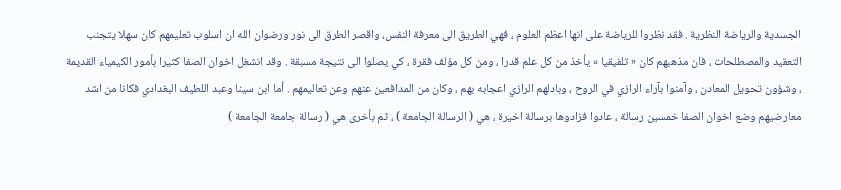الجسدية والرياضة النظرية . فقد نظروا للرياضة على انها اعظم العلوم ، فهي الطريق الى معرفة النفس، واقصر الطرق الى نور ورضوان الله ان اسلوب تعليمهم كان سهلا يتجنب التعقيد والمصطلحات ، فان مذهبهم كان « تلفيقيا » يأخذ من كل علم قدرا ، ومن كل مؤلف فقرة ، كي يصلوا الى نتيجة مسبقة . وقد انشغل اخوان الصفا كثيرا بأمور الكيمياء القديمة ، وشؤون تحويل المعادن ، وآمنوا بآراء الرازي في الروح ، وبادلهم الرازي اعجابه بهم ، وكان من المدافعين عنهم وعن تعاليمهم . أما ابن سينا وعبد اللطيف البغدادي فكانا من اشد معارضيهم وضع اخوان الصفا خمسين رسالة ، عادوا فزادوها برسالة اخيرة ، هي ( الرسالة الجامعة ) ، ثم بأخرى هي ( رسالة جامعة الجامعة )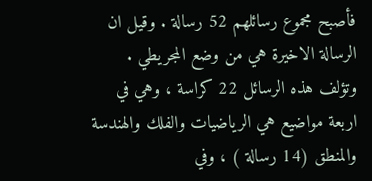فأصبح مجموع رسائلهم 52 رسالة . وقيل ان الرسالة الاخيرة هي من وضع المجريطي . وتؤلف هذه الرسائل 22 كراسة ، وهي في اربعة مواضيع هي الرياضيات والفلك والهندسة والمنطق (14 رسالة ) ، وفي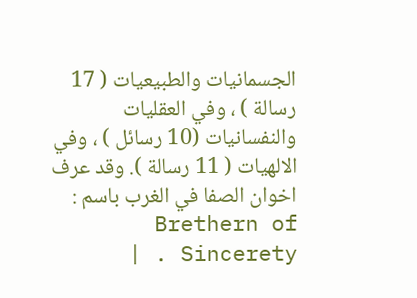الجسمانيات والطبيعيات ( 17 رسالة ) ، وفي العقليات والنفسانيات (10 رسائل ) ، وفي الالهيات ( 11 رسالة ). وقد عرف اخوان الصفا في الغرب باسم : Brethern of Sincerety . |